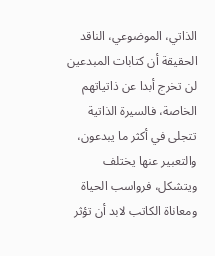الذاتي، الموضوعي، الناقد
الحقيقة أن كتابات المبدعين لن تخرج أبدا عن ذاتياتهم الخاصة، فالسيرة الذاتية تتجلى في أكثر ما يبدعون، والتعبير عنها يختلف ويتشكل، فرواسب الحياة ومعاناة الكاتب لابد أن تؤثر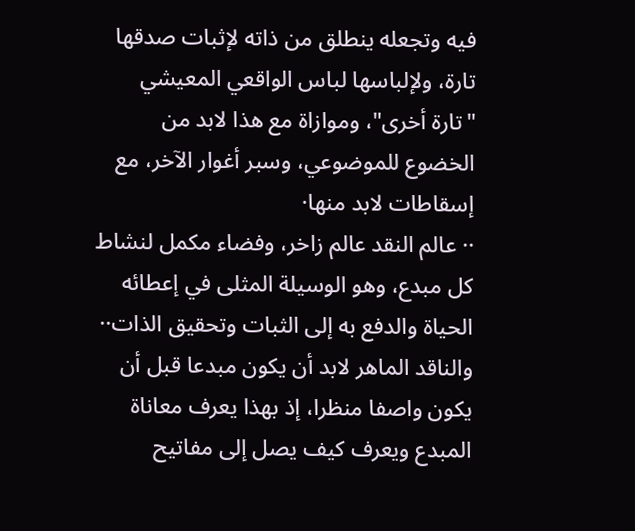فيه وتجعله ينطلق من ذاته لإثبات صدقها تارة، ولإلباسها لباس الواقعي المعيشي "تارة أخرى"، وموازاة مع هذا لابد من الخضوع للموضوعي، وسبر أغوار الآخر، مع إسقاطات لابد منها·
·· عالم النقد عالم زاخر، وفضاء مكمل لنشاط كل مبدع، وهو الوسيلة المثلى في إعطائه الحياة والدفع به إلى الثبات وتحقيق الذات·· والناقد الماهر لابد أن يكون مبدعا قبل أن يكون واصفا منظرا، إذ بهذا يعرف معاناة المبدع ويعرف كيف يصل إلى مفاتيح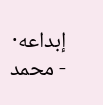إبداعه·
- محمد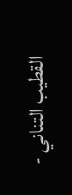القطيب التناني -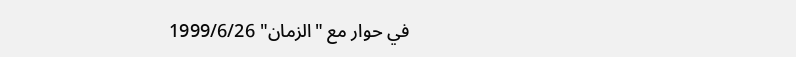في حوار مع "الزمان" 1999/6/26